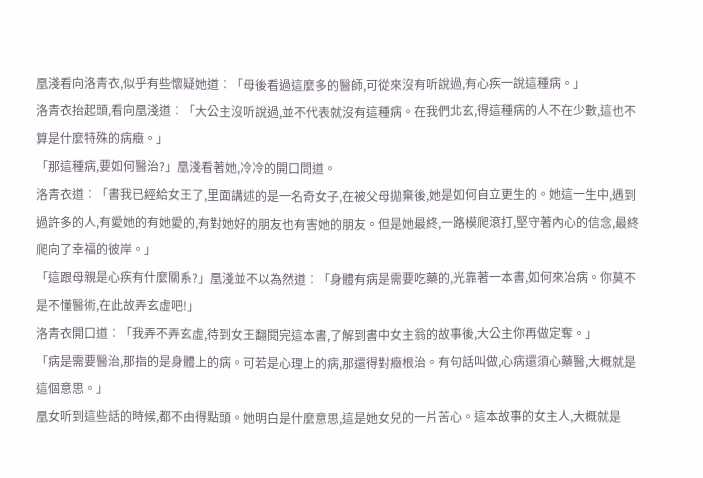凰淺看向洛青衣,似乎有些懷疑她道︰「母後看過這麼多的醫師,可從來沒有听說過,有心疾一說這種病。」
洛青衣抬起頭,看向凰淺道︰「大公主沒听說過,並不代表就沒有這種病。在我們北玄,得這種病的人不在少數,這也不算是什麼特殊的病癥。」
「那這種病,要如何醫治?」凰淺看著她,冷冷的開口問道。
洛青衣道︰「書我已經給女王了,里面講述的是一名奇女子,在被父母拋棄後,她是如何自立更生的。她這一生中,遇到過許多的人,有愛她的有她愛的,有對她好的朋友也有害她的朋友。但是她最終,一路模爬滾打,堅守著內心的信念,最終爬向了幸福的彼岸。」
「這跟母親是心疾有什麼關系?」凰淺並不以為然道︰「身體有病是需要吃藥的,光靠著一本書,如何來冶病。你莫不是不懂醫術,在此故弄玄虛吧!」
洛青衣開口道︰「我弄不弄玄虛,待到女王翻閱完這本書,了解到書中女主翁的故事後,大公主你再做定奪。」
「病是需要醫治,那指的是身體上的病。可若是心理上的病,那還得對癥根治。有句話叫做,心病還須心藥醫,大概就是這個意思。」
凰女听到這些話的時候,都不由得點頭。她明白是什麼意思,這是她女兒的一片苦心。這本故事的女主人,大概就是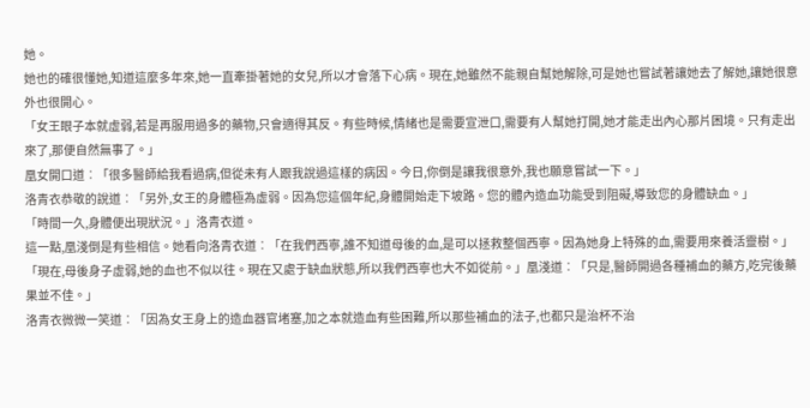她。
她也的確很懂她,知道這麼多年來,她一直牽掛著她的女兒,所以才會落下心病。現在,她雖然不能親自幫她解除,可是她也嘗試著讓她去了解她,讓她很意外也很開心。
「女王眼子本就虛弱,若是再服用過多的藥物,只會適得其反。有些時候,情緒也是需要宣泄口,需要有人幫她打開,她才能走出內心那片困境。只有走出來了,那便自然無事了。」
凰女開口道︰「很多醫師給我看過病,但從未有人跟我說過這樣的病因。今日,你倒是讓我很意外,我也願意嘗試一下。」
洛青衣恭敬的說道︰「另外,女王的身體極為虛弱。因為您這個年紀,身體開始走下坡路。您的體內造血功能受到阻礙,導致您的身體缺血。」
「時間一久,身體便出現狀況。」洛青衣道。
這一點,凰淺倒是有些相信。她看向洛青衣道︰「在我們西寧,誰不知道母後的血,是可以拯救整個西寧。因為她身上特殊的血,需要用來養活靈樹。」
「現在,母後身子虛弱,她的血也不似以往。現在又處于缺血狀態,所以我們西寧也大不如從前。」凰淺道︰「只是,醫師開過各種補血的藥方,吃完後藥果並不佳。」
洛青衣微微一笑道︰「因為女王身上的造血器官堵塞,加之本就造血有些困難,所以那些補血的法子,也都只是治杯不治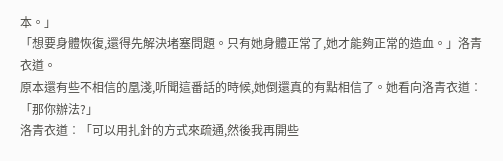本。」
「想要身體恢復,還得先解決堵塞問題。只有她身體正常了,她才能夠正常的造血。」洛青衣道。
原本還有些不相信的凰淺,听聞這番話的時候,她倒還真的有點相信了。她看向洛青衣道︰「那你辦法?」
洛青衣道︰「可以用扎針的方式來疏通,然後我再開些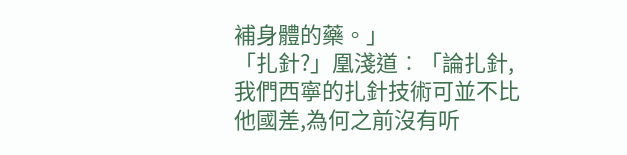補身體的藥。」
「扎針?」凰淺道︰「論扎針,我們西寧的扎針技術可並不比他國差,為何之前沒有听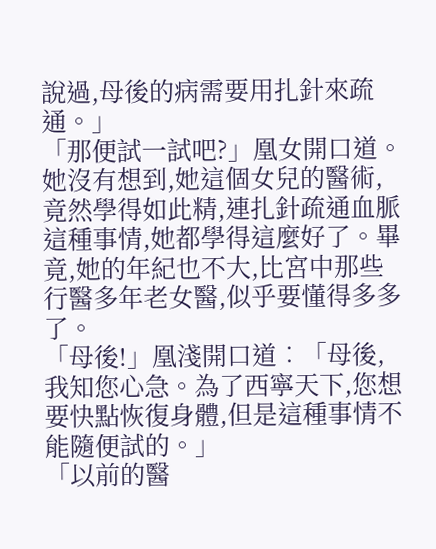說過,母後的病需要用扎針來疏通。」
「那便試一試吧?」凰女開口道。
她沒有想到,她這個女兒的醫術,竟然學得如此精,連扎針疏通血脈這種事情,她都學得這麼好了。畢竟,她的年紀也不大,比宮中那些行醫多年老女醫,似乎要懂得多多了。
「母後!」凰淺開口道︰「母後,我知您心急。為了西寧天下,您想要快點恢復身體,但是這種事情不能隨便試的。」
「以前的醫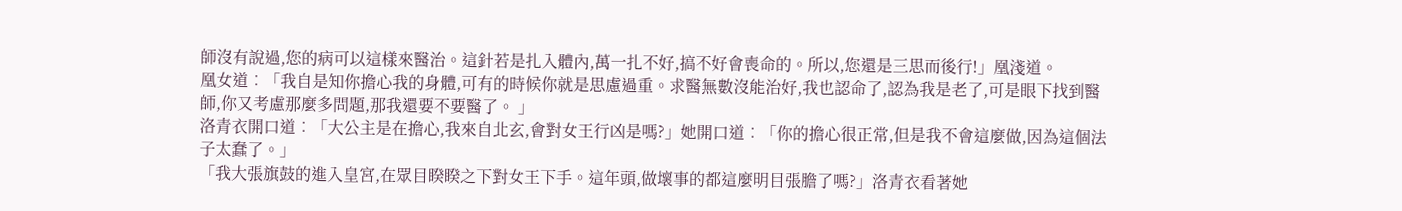師沒有說過,您的病可以這樣來醫治。這針若是扎入體內,萬一扎不好,搞不好會喪命的。所以,您還是三思而後行!」凰淺道。
凰女道︰「我自是知你擔心我的身體,可有的時候你就是思慮過重。求醫無數沒能治好,我也認命了,認為我是老了,可是眼下找到醫師,你又考慮那麼多問題,那我還要不要醫了。 」
洛青衣開口道︰「大公主是在擔心,我來自北玄,會對女王行凶是嗎?」她開口道︰「你的擔心很正常,但是我不會這麼做,因為這個法子太蠢了。」
「我大張旗鼓的進入皇宮,在眾目睽睽之下對女王下手。這年頭,做壞事的都這麼明目張膽了嗎?」洛青衣看著她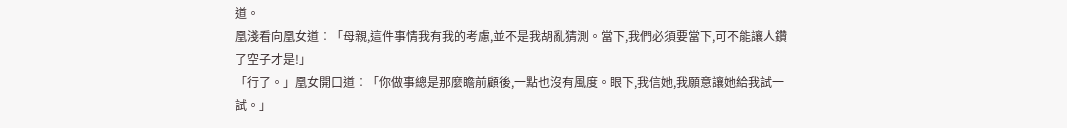道。
凰淺看向凰女道︰「母親,這件事情我有我的考慮,並不是我胡亂猜測。當下,我們必須要當下,可不能讓人鑽了空子才是!」
「行了。」凰女開口道︰「你做事總是那麼瞻前顧後,一點也沒有風度。眼下,我信她,我願意讓她給我試一試。」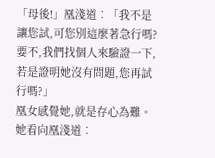「母後!」凰淺道︰「我不是讓您試,可您別這麼著急行嗎?要不,我們找個人來驗證一下,若是證明她沒有問題,您再試行嗎?」
凰女感覺她,就是存心為難。她看向凰淺道︰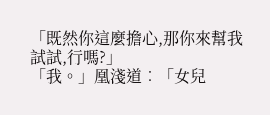「既然你這麼擔心,那你來幫我試試,行嗎?」
「我。」凰淺道︰「女兒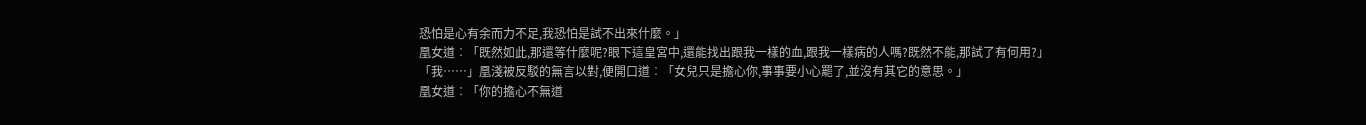恐怕是心有余而力不足,我恐怕是試不出來什麼。」
凰女道︰「既然如此,那還等什麼呢?眼下這皇宮中,還能找出跟我一樣的血,跟我一樣病的人嗎?既然不能,那試了有何用?」
「我……」凰淺被反駁的無言以對,便開口道︰「女兒只是擔心你,事事要小心罷了,並沒有其它的意思。」
凰女道︰「你的擔心不無道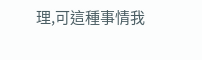理,可這種事情我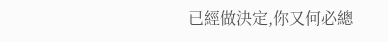已經做決定,你又何必總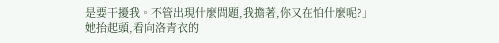是要干擾我。不管出現什麼問題,我擔著,你又在怕什麼呢?」
她抬起頭,看向洛青衣的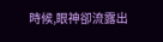時候,眼神卻流露出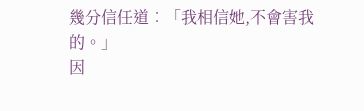幾分信任道︰「我相信她,不會害我的。」
因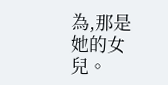為,那是她的女兒。